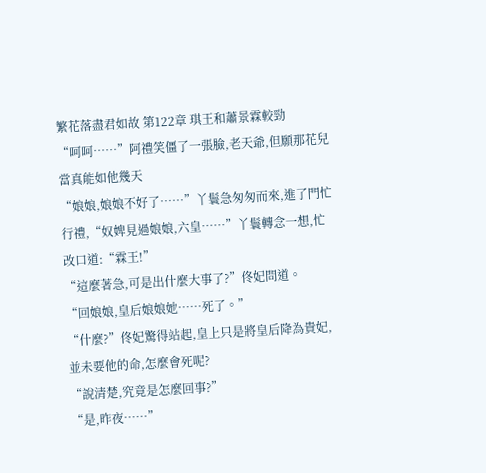繁花落盡君如故 第122章 琪王和蕭景霖較勁
“呵呵……”阿禮笑僵了一張臉,老天爺,但願那花兒當真能如他幾天
“娘娘,娘娘不好了……”丫鬟急匆匆而來,進了門忙行禮,“奴婢見過娘娘,六皇……”丫鬟轉念一想,忙改口道:“霖王!”
“這麼著急,可是出什麼大事了?”佟妃問道。
“回娘娘,皇后娘娘她……死了。”
“什麼?”佟妃驚得站起,皇上只是將皇后降為貴妃,並未要他的命,怎麼會死呢?
“說清楚,究竟是怎麼回事?”
“是,昨夜……”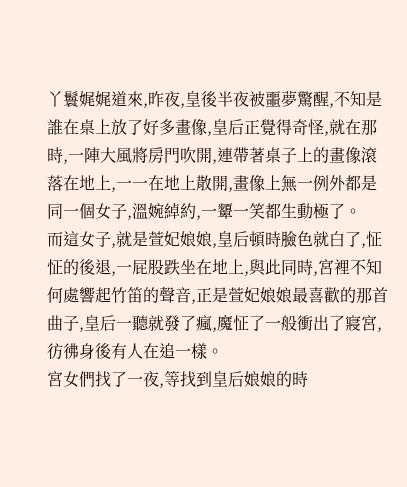丫鬟娓娓道來,昨夜,皇後半夜被噩夢驚醒,不知是誰在桌上放了好多畫像,皇后正覺得奇怪,就在那時,一陣大風將房門吹開,連帶著桌子上的畫像滾落在地上,一一在地上散開,畫像上無一例外都是同一個女子,溫婉綽約,一顰一笑都生動極了。
而這女子,就是萱妃娘娘,皇后頓時臉色就白了,怔怔的後退,一屁股跌坐在地上,與此同時,宮裡不知何處響起竹笛的聲音,正是萱妃娘娘最喜歡的那首曲子,皇后一聽就發了瘋,魔怔了一般衝出了寢宮,彷彿身後有人在追一樣。
宮女們找了一夜,等找到皇后娘娘的時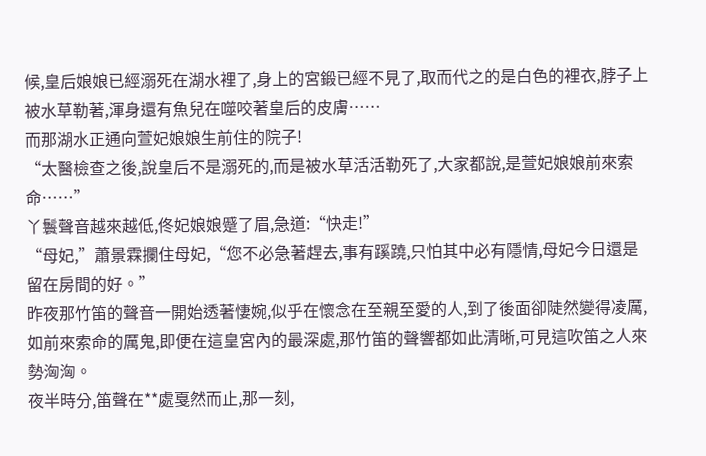候,皇后娘娘已經溺死在湖水裡了,身上的宮鍛已經不見了,取而代之的是白色的裡衣,脖子上被水草勒著,渾身還有魚兒在噬咬著皇后的皮膚……
而那湖水正通向萱妃娘娘生前住的院子!
“太醫檢查之後,說皇后不是溺死的,而是被水草活活勒死了,大家都說,是萱妃娘娘前來索命……”
丫鬟聲音越來越低,佟妃娘娘蹙了眉,急道:“快走!”
“母妃,”蕭景霖攔住母妃,“您不必急著趕去,事有蹊蹺,只怕其中必有隱情,母妃今日還是留在房間的好。”
昨夜那竹笛的聲音一開始透著悽婉,似乎在懷念在至親至愛的人,到了後面卻陡然變得凌厲,如前來索命的厲鬼,即便在這皇宮內的最深處,那竹笛的聲響都如此清晰,可見這吹笛之人來勢洶洶。
夜半時分,笛聲在**處戛然而止,那一刻,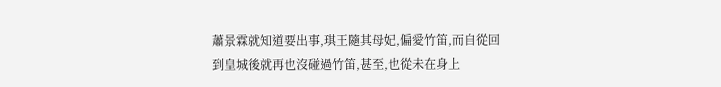蕭景霖就知道要出事,琪王隨其母妃,偏愛竹笛,而自從回到皇城後就再也沒碰過竹笛,甚至,也從未在身上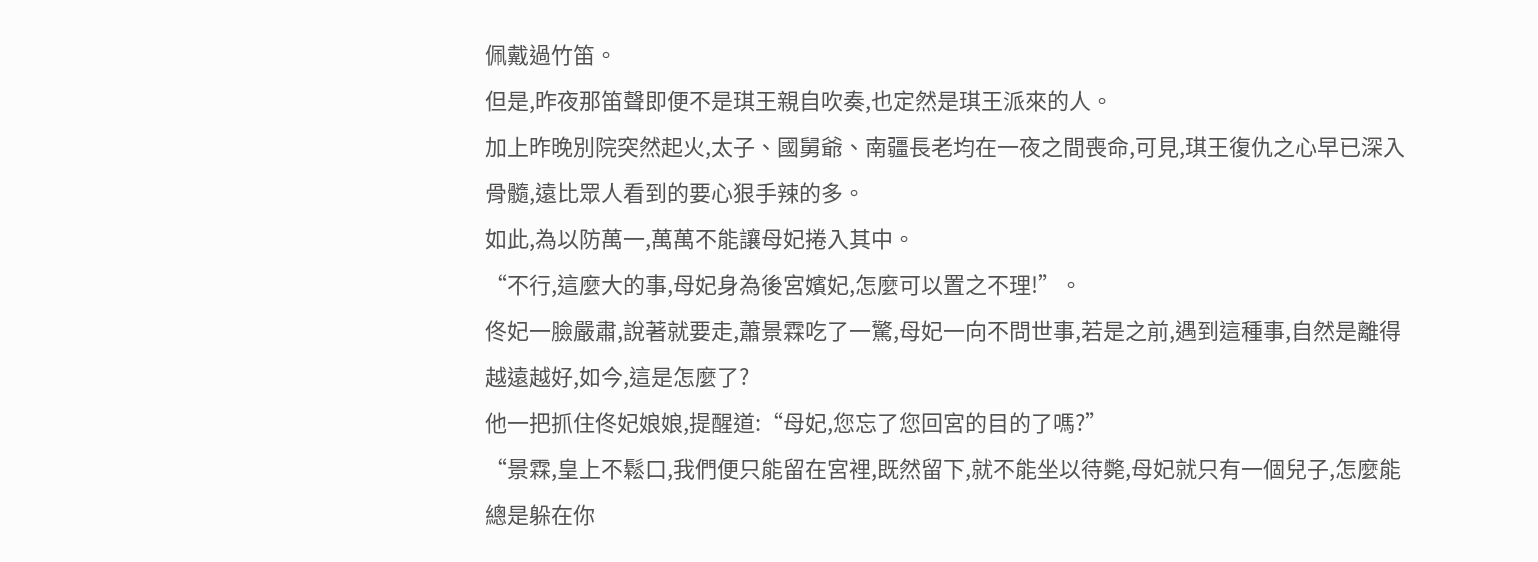佩戴過竹笛。
但是,昨夜那笛聲即便不是琪王親自吹奏,也定然是琪王派來的人。
加上昨晚別院突然起火,太子、國舅爺、南疆長老均在一夜之間喪命,可見,琪王復仇之心早已深入骨髓,遠比眾人看到的要心狠手辣的多。
如此,為以防萬一,萬萬不能讓母妃捲入其中。
“不行,這麼大的事,母妃身為後宮嬪妃,怎麼可以置之不理!”。
佟妃一臉嚴肅,說著就要走,蕭景霖吃了一驚,母妃一向不問世事,若是之前,遇到這種事,自然是離得越遠越好,如今,這是怎麼了?
他一把抓住佟妃娘娘,提醒道:“母妃,您忘了您回宮的目的了嗎?”
“景霖,皇上不鬆口,我們便只能留在宮裡,既然留下,就不能坐以待斃,母妃就只有一個兒子,怎麼能總是躲在你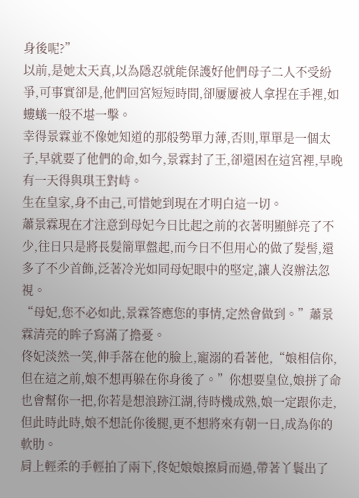身後呢?”
以前,是她太天真,以為隱忍就能保護好他們母子二人不受紛爭,可事實卻是,他們回宮短短時間,卻屢屢被人拿捏在手裡,如螻蟻一般不堪一擊。
幸得景霖並不像她知道的那般勢單力薄,否則,單單是一個太子,早就要了他們的命,如今,景霖封了王,卻還困在這宮裡,早晚有一天得與琪王對峙。
生在皇家,身不由己,可惜她到現在才明白這一切。
蕭景霖現在才注意到母妃今日比起之前的衣著明顯鮮亮了不少,往日只是將長髮簡單盤起,而今日不但用心的做了髮髻,還多了不少首飾,泛著冷光如同母妃眼中的堅定,讓人沒辦法忽視。
“母妃,您不必如此,景霖答應您的事情,定然會做到。”蕭景霖清亮的眸子寫滿了擔憂。
佟妃淡然一笑,伸手落在他的臉上,寵溺的看著他,“娘相信你,但在這之前,娘不想再躲在你身後了。”你想要皇位,娘拼了命也會幫你一把,你若是想浪跡江湖,待時機成熟,娘一定跟你走,但此時此時,娘不想託你後腿,更不想將來有朝一日,成為你的軟肋。
肩上輕柔的手輕拍了兩下,佟妃娘娘擦肩而過,帶著丫鬟出了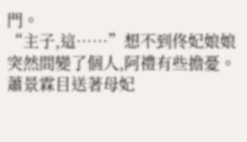門。
“主子,這……”想不到佟妃娘娘突然間變了個人,阿禮有些擔憂。
蕭景霖目送著母妃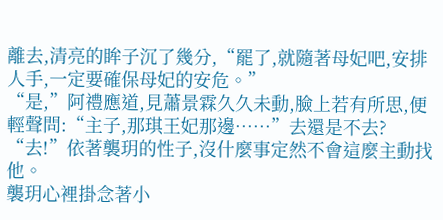離去,清亮的眸子沉了幾分,“罷了,就隨著母妃吧,安排人手,一定要確保母妃的安危。”
“是,”阿禮應道,見蕭景霖久久未動,臉上若有所思,便輕聲問:“主子,那琪王妃那邊……”去還是不去?
“去!”依著襲玥的性子,沒什麼事定然不會這麼主動找他。
襲玥心裡掛念著小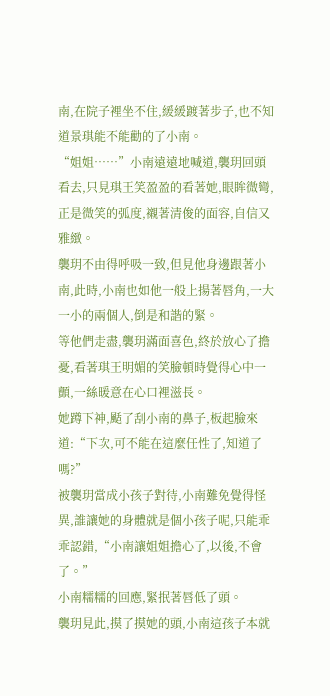南,在院子裡坐不住,緩緩踱著步子,也不知道景琪能不能勸的了小南。
“姐姐……”小南遠遠地喊道,襲玥回頭看去,只見琪王笑盈盈的看著她,眼眸微彎,正是微笑的弧度,襯著清俊的面容,自信又雅緻。
襲玥不由得呼吸一致,但見他身邊跟著小南,此時,小南也如他一般上揚著唇角,一大一小的兩個人,倒是和諧的緊。
等他們走盡,襲玥滿面喜色,終於放心了擔憂,看著琪王明媚的笑臉頓時覺得心中一顫,一絲暖意在心口裡滋長。
她蹲下神,颳了刮小南的鼻子,板起臉來道:“下次,可不能在這麼任性了,知道了嗎?”
被襲玥當成小孩子對待,小南難免覺得怪異,誰讓她的身體就是個小孩子呢,只能乖乖認錯,“小南讓姐姐擔心了,以後,不會了。”
小南糯糯的回應,緊抿著唇低了頭。
襲玥見此,摸了摸她的頭,小南這孩子本就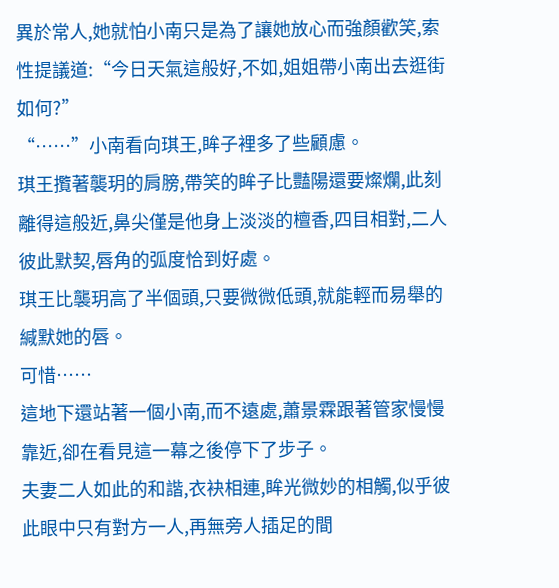異於常人,她就怕小南只是為了讓她放心而強顏歡笑,索性提議道:“今日天氣這般好,不如,姐姐帶小南出去逛街如何?”
“……”小南看向琪王,眸子裡多了些顧慮。
琪王攬著襲玥的肩膀,帶笑的眸子比豔陽還要燦爛,此刻離得這般近,鼻尖僅是他身上淡淡的檀香,四目相對,二人彼此默契,唇角的弧度恰到好處。
琪王比襲玥高了半個頭,只要微微低頭,就能輕而易舉的緘默她的唇。
可惜……
這地下還站著一個小南,而不遠處,蕭景霖跟著管家慢慢靠近,卻在看見這一幕之後停下了步子。
夫妻二人如此的和諧,衣袂相連,眸光微妙的相觸,似乎彼此眼中只有對方一人,再無旁人插足的間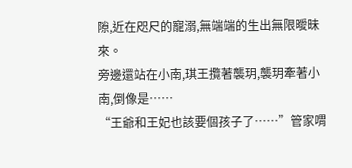隙,近在咫尺的寵溺,無端端的生出無限曖昧來。
旁邊還站在小南,琪王攬著襲玥,襲玥牽著小南,倒像是……
“王爺和王妃也該要個孩子了……”管家喟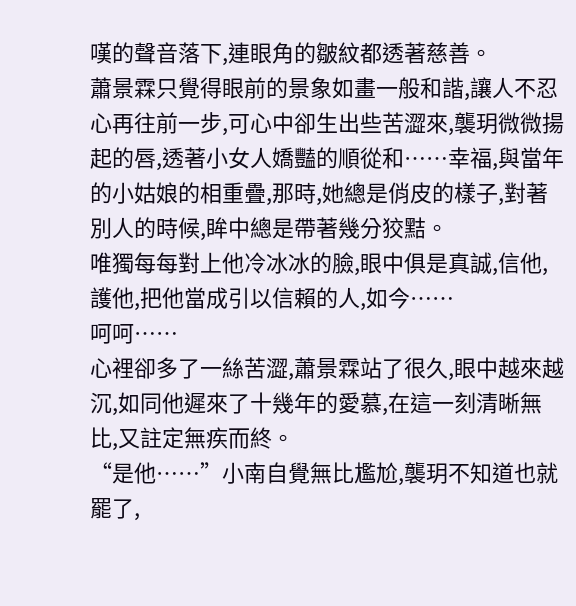嘆的聲音落下,連眼角的皺紋都透著慈善。
蕭景霖只覺得眼前的景象如畫一般和諧,讓人不忍心再往前一步,可心中卻生出些苦澀來,襲玥微微揚起的唇,透著小女人嬌豔的順從和……幸福,與當年的小姑娘的相重疊,那時,她總是俏皮的樣子,對著別人的時候,眸中總是帶著幾分狡黠。
唯獨每每對上他冷冰冰的臉,眼中俱是真誠,信他,護他,把他當成引以信賴的人,如今……
呵呵……
心裡卻多了一絲苦澀,蕭景霖站了很久,眼中越來越沉,如同他遲來了十幾年的愛慕,在這一刻清晰無比,又註定無疾而終。
“是他……”小南自覺無比尷尬,襲玥不知道也就罷了,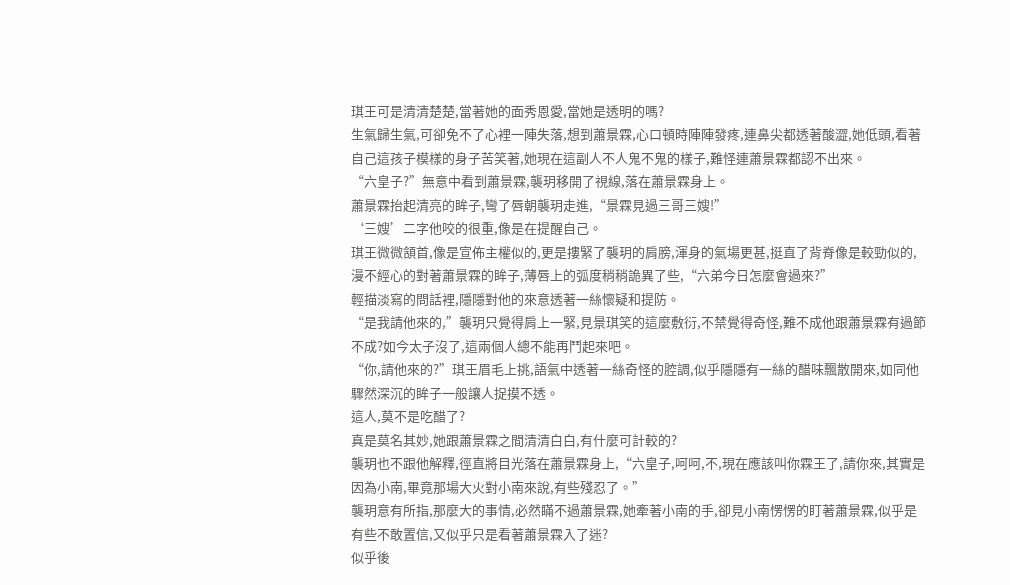琪王可是清清楚楚,當著她的面秀恩愛,當她是透明的嗎?
生氣歸生氣,可卻免不了心裡一陣失落,想到蕭景霖,心口頓時陣陣發疼,連鼻尖都透著酸澀,她低頭,看著自己這孩子模樣的身子苦笑著,她現在這副人不人鬼不鬼的樣子,難怪連蕭景霖都認不出來。
“六皇子?”無意中看到蕭景霖,襲玥移開了視線,落在蕭景霖身上。
蕭景霖抬起清亮的眸子,彎了唇朝襲玥走進,“景霖見過三哥三嫂!”
‘三嫂’二字他咬的很重,像是在提醒自己。
琪王微微頷首,像是宣佈主權似的,更是摟緊了襲玥的肩膀,渾身的氣場更甚,挺直了背脊像是較勁似的,漫不經心的對著蕭景霖的眸子,薄唇上的弧度稍稍詭異了些,“六弟今日怎麼會過來?”
輕描淡寫的問話裡,隱隱對他的來意透著一絲懷疑和提防。
“是我請他來的,”襲玥只覺得肩上一緊,見景琪笑的這麼敷衍,不禁覺得奇怪,難不成他跟蕭景霖有過節不成?如今太子沒了,這兩個人總不能再鬥起來吧。
“你,請他來的?”琪王眉毛上挑,語氣中透著一絲奇怪的腔調,似乎隱隱有一絲的醋味飄散開來,如同他驟然深沉的眸子一般讓人捉摸不透。
這人,莫不是吃醋了?
真是莫名其妙,她跟蕭景霖之間清清白白,有什麼可計較的?
襲玥也不跟他解釋,徑直將目光落在蕭景霖身上,“六皇子,呵呵,不,現在應該叫你霖王了,請你來,其實是因為小南,畢竟那場大火對小南來說,有些殘忍了。”
襲玥意有所指,那麼大的事情,必然瞞不過蕭景霖,她牽著小南的手,卻見小南愣愣的盯著蕭景霖,似乎是有些不敢置信,又似乎只是看著蕭景霖入了迷?
似乎後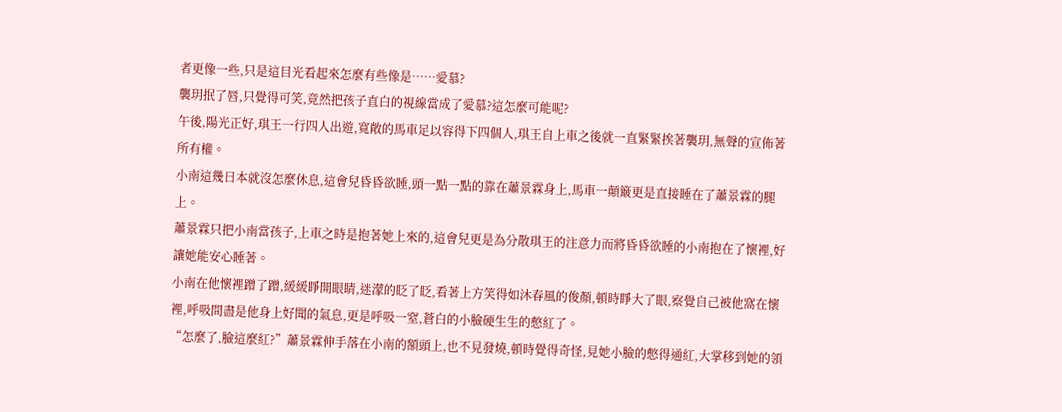者更像一些,只是這目光看起來怎麼有些像是……愛慕?
襲玥抿了唇,只覺得可笑,竟然把孩子直白的視線當成了愛慕?這怎麼可能呢?
午後,陽光正好,琪王一行四人出遊,寬敞的馬車足以容得下四個人,琪王自上車之後就一直緊緊挨著襲玥,無聲的宣佈著所有權。
小南這幾日本就沒怎麼休息,這會兒昏昏欲睡,頭一點一點的靠在蕭景霖身上,馬車一顛簸更是直接睡在了蕭景霖的腿上。
蕭景霖只把小南當孩子,上車之時是抱著她上來的,這會兒更是為分散琪王的注意力而將昏昏欲睡的小南抱在了懷裡,好讓她能安心睡著。
小南在他懷裡蹭了蹭,緩緩睜開眼睛,迷濛的眨了眨,看著上方笑得如沐春風的俊顏,頓時睜大了眼,察覺自己被他窩在懷裡,呼吸間盡是他身上好聞的氣息,更是呼吸一窒,蒼白的小臉硬生生的憋紅了。
“怎麼了,臉這麼紅?”蕭景霖伸手落在小南的額頭上,也不見發燒,頓時覺得奇怪,見她小臉的憋得通紅,大掌移到她的領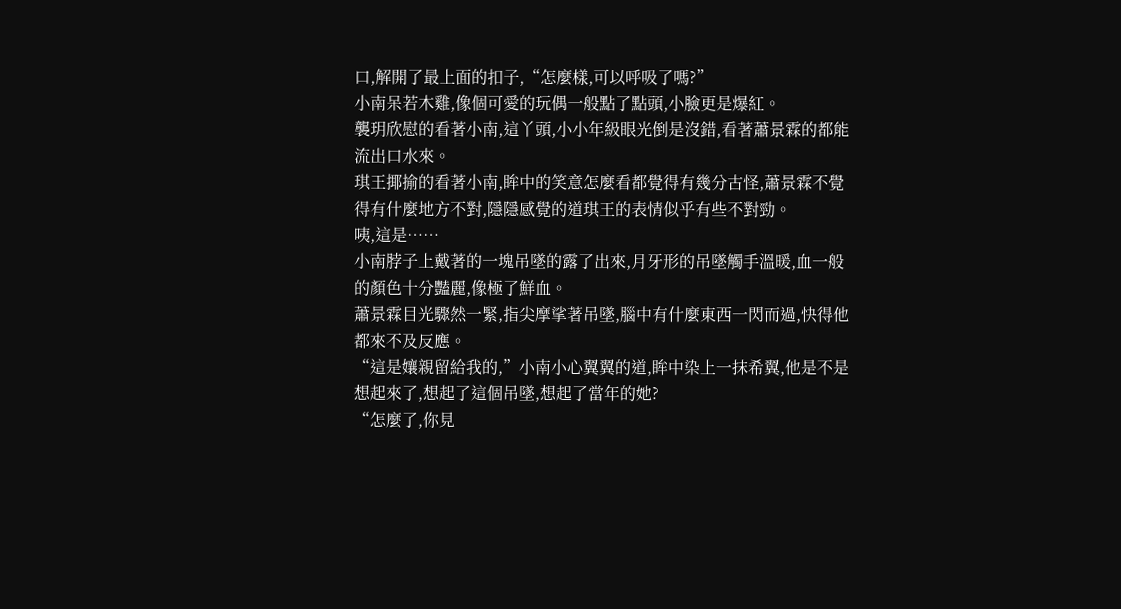口,解開了最上面的扣子,“怎麼樣,可以呼吸了嗎?”
小南呆若木雞,像個可愛的玩偶一般點了點頭,小臉更是爆紅。
襲玥欣慰的看著小南,這丫頭,小小年級眼光倒是沒錯,看著蕭景霖的都能流出口水來。
琪王揶揄的看著小南,眸中的笑意怎麼看都覺得有幾分古怪,蕭景霖不覺得有什麼地方不對,隱隱感覺的道琪王的表情似乎有些不對勁。
咦,這是……
小南脖子上戴著的一塊吊墜的露了出來,月牙形的吊墜觸手溫暖,血一般的顏色十分豔麗,像極了鮮血。
蕭景霖目光驟然一緊,指尖摩挲著吊墜,腦中有什麼東西一閃而過,快得他都來不及反應。
“這是孃親留給我的,”小南小心翼翼的道,眸中染上一抹希翼,他是不是想起來了,想起了這個吊墜,想起了當年的她?
“怎麼了,你見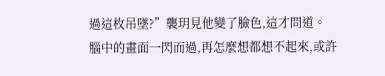過這枚吊墜?”襲玥見他變了臉色,這才問道。
腦中的畫面一閃而過,再怎麼想都想不起來,或許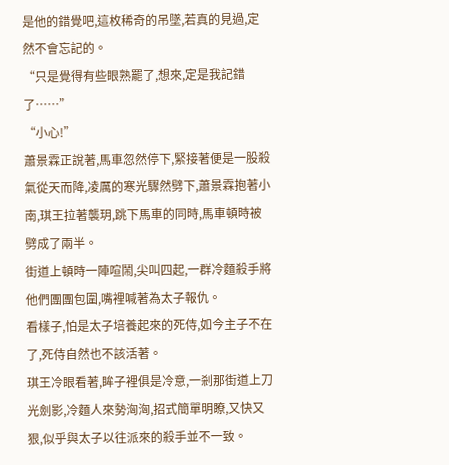是他的錯覺吧,這枚稀奇的吊墜,若真的見過,定然不會忘記的。
“只是覺得有些眼熟罷了,想來,定是我記錯了……”
“小心!”
蕭景霖正說著,馬車忽然停下,緊接著便是一股殺氣從天而降,凌厲的寒光驟然劈下,蕭景霖抱著小南,琪王拉著襲玥,跳下馬車的同時,馬車頓時被劈成了兩半。
街道上頓時一陣喧鬧,尖叫四起,一群冷麵殺手將他們團團包圍,嘴裡喊著為太子報仇。
看樣子,怕是太子培養起來的死侍,如今主子不在了,死侍自然也不該活著。
琪王冷眼看著,眸子裡俱是冷意,一剎那街道上刀光劍影,冷麵人來勢洶洶,招式簡單明瞭,又快又狠,似乎與太子以往派來的殺手並不一致。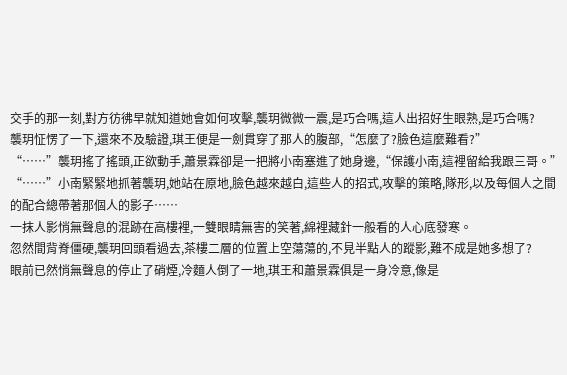交手的那一刻,對方彷彿早就知道她會如何攻擊,襲玥微微一震,是巧合嗎,這人出招好生眼熟,是巧合嗎?
襲玥怔愣了一下,還來不及驗證,琪王便是一劍貫穿了那人的腹部,“怎麼了?臉色這麼難看?”
“……”襲玥搖了搖頭,正欲動手,蕭景霖卻是一把將小南塞進了她身邊,“保護小南,這裡留給我跟三哥。”
“……”小南緊緊地抓著襲玥,她站在原地,臉色越來越白,這些人的招式,攻擊的策略,隊形,以及每個人之間的配合總帶著那個人的影子……
一抹人影悄無聲息的混跡在高樓裡,一雙眼睛無害的笑著,綿裡藏針一般看的人心底發寒。
忽然間背脊僵硬,襲玥回頭看過去,茶樓二層的位置上空蕩蕩的,不見半點人的蹤影,難不成是她多想了?
眼前已然悄無聲息的停止了硝煙,冷麵人倒了一地,琪王和蕭景霖俱是一身冷意,像是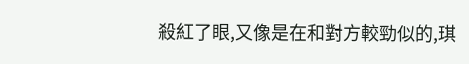殺紅了眼,又像是在和對方較勁似的,琪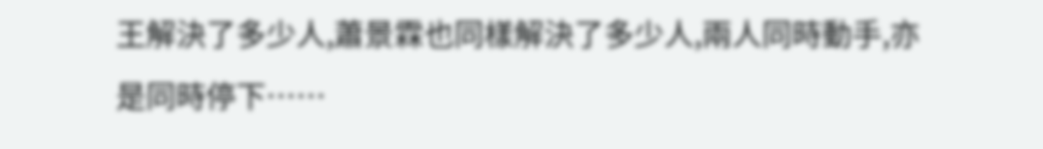王解決了多少人,蕭景霖也同樣解決了多少人,兩人同時動手,亦是同時停下……